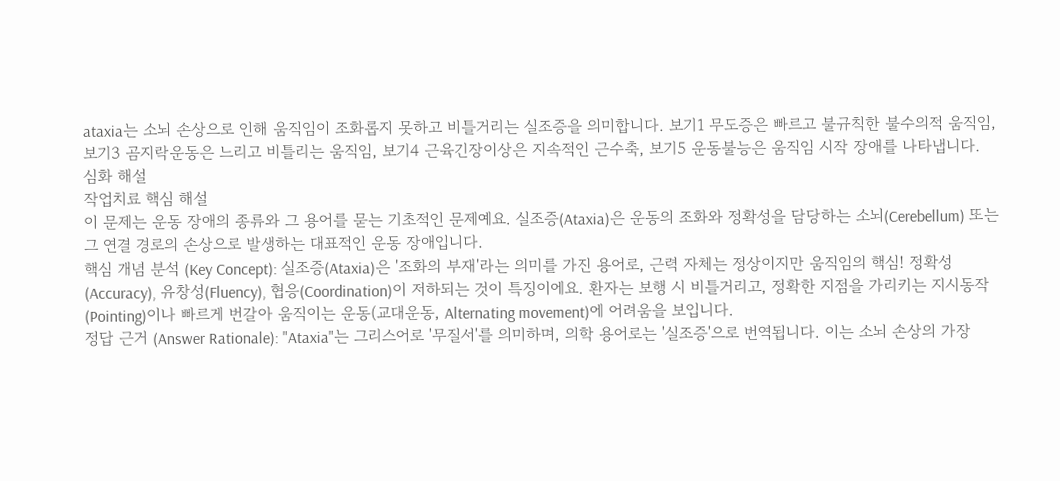ataxia는 소뇌 손상으로 인해 움직임이 조화롭지 못하고 비틀거리는 실조증을 의미합니다. 보기1 무도증은 빠르고 불규칙한 불수의적 움직임, 보기3 곰지락운동은 느리고 비틀리는 움직임, 보기4 근육긴장이상은 지속적인 근수축, 보기5 운동불능은 움직임 시작 장애를 나타냅니다.
심화 해설
작업치료 핵심 해설
이 문제는 운동 장애의 종류와 그 용어를 묻는 기초적인 문제예요. 실조증(Ataxia)은 운동의 조화와 정확성을 담당하는 소뇌(Cerebellum) 또는 그 연결 경로의 손상으로 발생하는 대표적인 운동 장애입니다.
핵심 개념 분석 (Key Concept): 실조증(Ataxia)은 '조화의 부재'라는 의미를 가진 용어로, 근력 자체는 정상이지만 움직임의 핵심! 정확성(Accuracy), 유창성(Fluency), 협응(Coordination)이 저하되는 것이 특징이에요. 환자는 보행 시 비틀거리고, 정확한 지점을 가리키는 지시동작(Pointing)이나 빠르게 번갈아 움직이는 운동(교대운동, Alternating movement)에 어려움을 보입니다.
정답 근거 (Answer Rationale): "Ataxia"는 그리스어로 '무질서'를 의미하며, 의학 용어로는 '실조증'으로 번역됩니다. 이는 소뇌 손상의 가장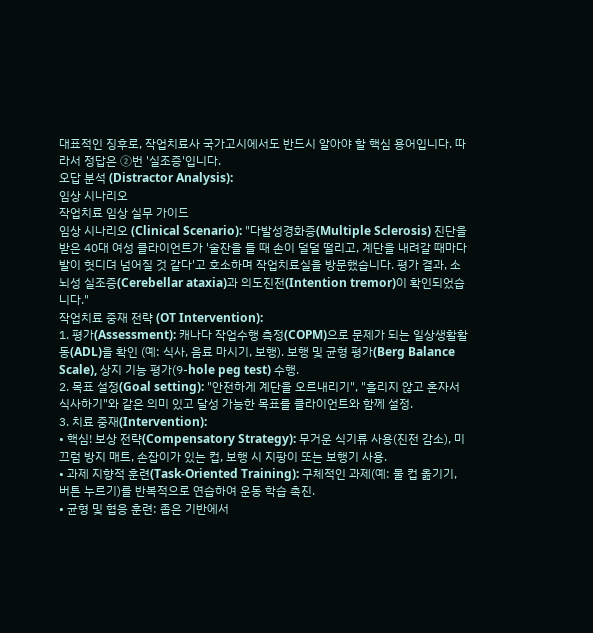대표적인 징후로, 작업치료사 국가고시에서도 반드시 알아야 할 핵심 용어입니다. 따라서 정답은 ②번 '실조증'입니다.
오답 분석 (Distractor Analysis):
임상 시나리오
작업치료 임상 실무 가이드
임상 시나리오 (Clinical Scenario): "다발성경화증(Multiple Sclerosis) 진단을 받은 40대 여성 클라이언트가 '술잔을 들 때 손이 덜덜 떨리고, 계단을 내려갈 때마다 발이 헛디뎌 넘어질 것 같다'고 호소하며 작업치료실을 방문했습니다. 평가 결과, 소뇌성 실조증(Cerebellar ataxia)과 의도진전(Intention tremor)이 확인되었습니다."
작업치료 중재 전략 (OT Intervention):
1. 평가(Assessment): 캐나다 작업수행 측정(COPM)으로 문제가 되는 일상생활활동(ADL)을 확인 (예: 식사, 음료 마시기, 보행). 보행 및 균형 평가(Berg Balance Scale), 상지 기능 평가(9-hole peg test) 수행.
2. 목표 설정(Goal setting): "안전하게 계단을 오르내리기", "흘리지 않고 혼자서 식사하기"와 같은 의미 있고 달성 가능한 목표를 클라이언트와 함께 설정.
3. 치료 중재(Intervention):
• 핵심! 보상 전략(Compensatory Strategy): 무거운 식기류 사용(진전 감소), 미끄럼 방지 매트, 손잡이가 있는 컵, 보행 시 지팡이 또는 보행기 사용.
• 과제 지향적 훈련(Task-Oriented Training): 구체적인 과제(예: 물 컵 옮기기, 버튼 누르기)를 반복적으로 연습하여 운동 학습 촉진.
• 균형 및 협응 훈련: 좁은 기반에서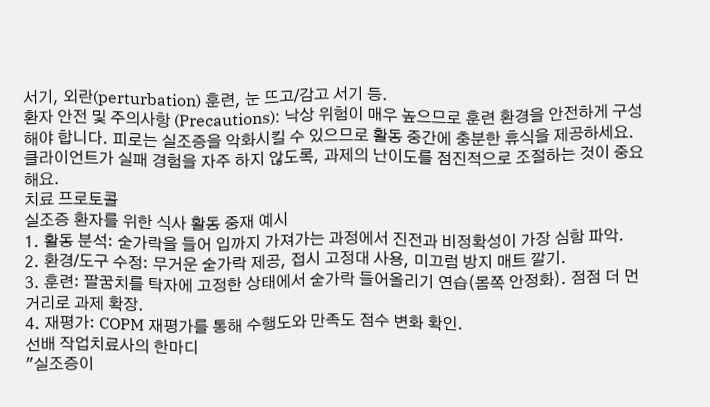서기, 외란(perturbation) 훈련, 눈 뜨고/감고 서기 등.
환자 안전 및 주의사항 (Precautions): 낙상 위험이 매우 높으므로 훈련 환경을 안전하게 구성해야 합니다. 피로는 실조증을 악화시킬 수 있으므로 활동 중간에 충분한 휴식을 제공하세요. 클라이언트가 실패 경험을 자주 하지 않도록, 과제의 난이도를 점진적으로 조절하는 것이 중요해요.
치료 프로토콜
실조증 환자를 위한 식사 활동 중재 예시
1. 활동 분석: 숟가락을 들어 입까지 가져가는 과정에서 진전과 비정확성이 가장 심함 파악.
2. 환경/도구 수정: 무거운 숟가락 제공, 접시 고정대 사용, 미끄럼 방지 매트 깔기.
3. 훈련: 팔꿈치를 탁자에 고정한 상태에서 숟가락 들어올리기 연습(몸쪽 안정화). 점점 더 먼 거리로 과제 확장.
4. 재평가: COPM 재평가를 통해 수행도와 만족도 점수 변화 확인.
선배 작업치료사의 한마디
"실조증이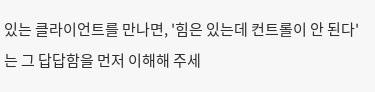있는 클라이언트를 만나면, '힘은 있는데 컨트롤이 안 된다'는 그 답답함을 먼저 이해해 주세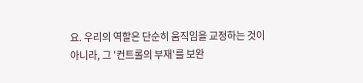요. 우리의 역할은 단순히 움직임을 교정하는 것이 아니라, 그 '컨트롤의 부재'를 보완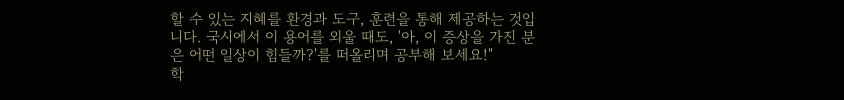할 수 있는 지혜를 환경과 도구, 훈련을 통해 제공하는 것입니다. 국시에서 이 용어를 외울 때도, '아, 이 증상을 가진 분은 어떤 일상이 힘들까?'를 떠올리며 공부해 보세요!"
학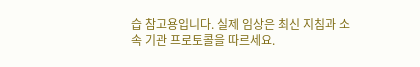습 참고용입니다. 실제 임상은 최신 지침과 소속 기관 프로토콜을 따르세요.